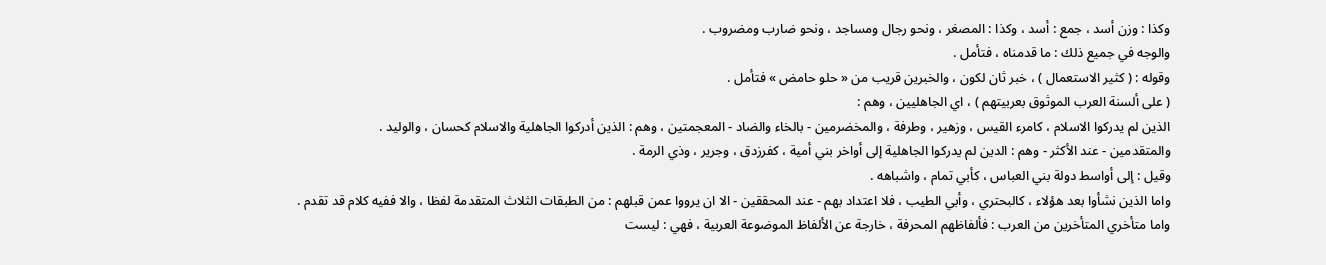وكذا : وزن أسد ، جمع : أسد ، وكذا : المصغر ، ونحو رجال ومساجد ، ونحو ضارب ومضروب .
والوجه في جميع ذلك : ما قدمناه ، فتأمل .
وقوله : ( كثير الاستعمال ) ، خبر ثان لكون ، والخبرين قريب من « حلو حامض » فتأمل .
( على ألسنة العرب الموثوق بعربيتهم ) ، اي الجاهليين ، وهم :
الذين لم يدركوا الاسلام ، كامرء القيس ، وزهير ، وطرفة ، والمخضرمين - بالخاء والضاد - المعجمتين ، وهم : الذين أدركوا الجاهلية والاسلام كحسان ، والوليد .
والمتقدمين - عند الأكثر - وهم : الدين لم يدركوا الجاهلية إلى أواخر بني أمية ، كفرزدق ، وجرير ، وذي الرمة .
وقيل : إلى أواسط دولة بني العباس ، كأبي تمام ، واشباهه .
واما الذين نشأوا بعد هؤلاء ، كالبحتري ، وأبي الطيب ، فلا اعتداد بهم - عند المحققين - الا ان يرووا عمن قبلهم : من الطبقات الثلاث المتقدمة لفظا ، والا ففيه كلام قد تقدم .
واما متأخري المتأخرين من العرب : فألفاظهم المحرفة ، خارجة عن الألفاظ الموضوعة العربية ، فهي : ليست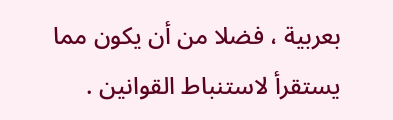بعربية ، فضلا من أن يكون مما يستقرأ لاستنباط القوانين .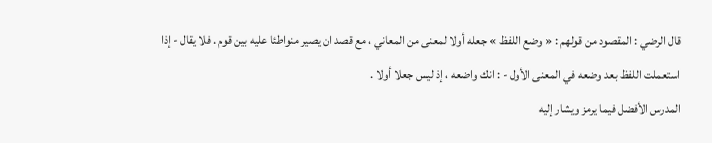قال الرضي : المقصود من قولهم : « وضع اللفظ » جعله أولا لمعنى من المعاني ، مع قصد ان يصير منواطئا عليه بين قوم . فلا يقال - إذا استعملت اللفظ بعد وضعه في المعنى الأول - : انك واضعه ، إذ ليس جعلا أولا .
المدرس الأفضل فيما يرمز ويشار إليه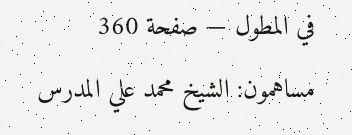في المطول — صفحة 360
مساهمون: الشيخ محمد علي المدرس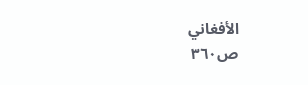الأفغاني
ص٣٦٠